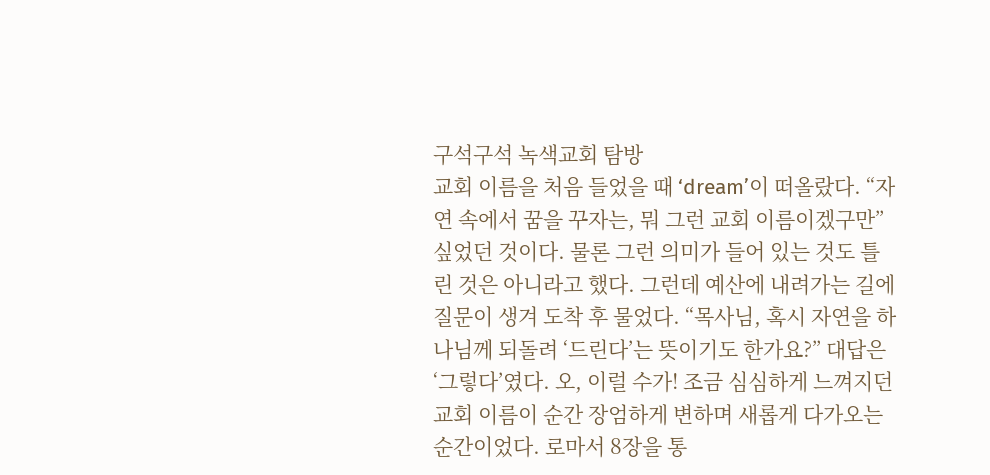구석구석 녹색교회 탐방
교회 이름을 처음 들었을 때 ‘dream’이 떠올랐다. “자연 속에서 꿈을 꾸자는, 뭐 그런 교회 이름이겠구만” 싶었던 것이다. 물론 그런 의미가 들어 있는 것도 틀린 것은 아니라고 했다. 그런데 예산에 내려가는 길에 질문이 생겨 도착 후 물었다. “목사님, 혹시 자연을 하나님께 되돌려 ‘드린다’는 뜻이기도 한가요?” 대답은 ‘그렇다’였다. 오, 이럴 수가! 조금 심심하게 느껴지던 교회 이름이 순간 장엄하게 변하며 새롭게 다가오는 순간이었다. 로마서 8장을 통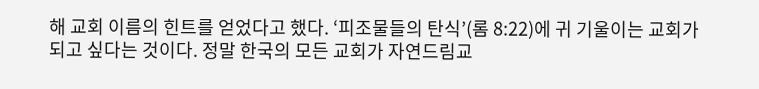해 교회 이름의 힌트를 얻었다고 했다. ‘피조물들의 탄식’(롬 8:22)에 귀 기울이는 교회가 되고 싶다는 것이다. 정말 한국의 모든 교회가 자연드림교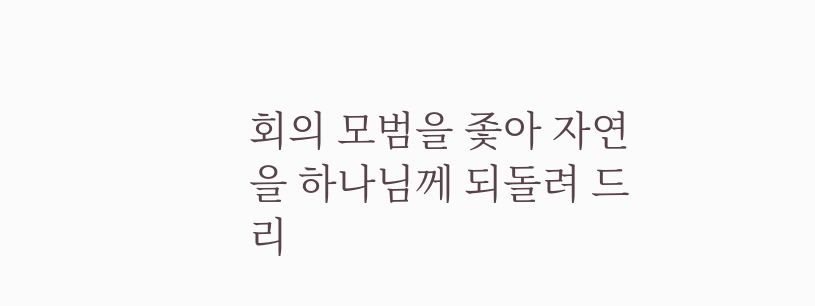회의 모범을 좇아 자연을 하나님께 되돌려 드리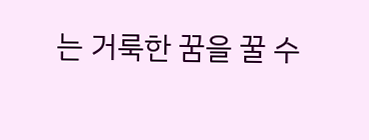는 거룩한 꿈을 꿀 수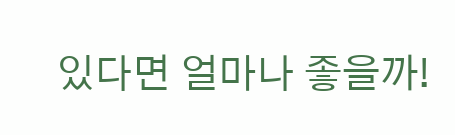있다면 얼마나 좋을까!